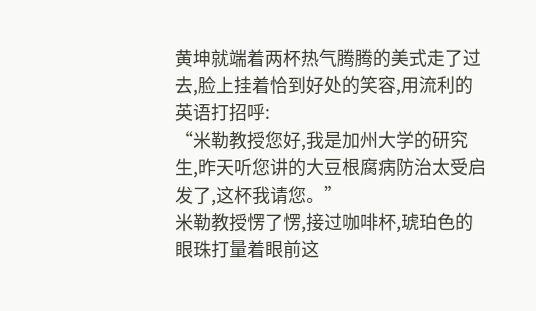黄坤就端着两杯热气腾腾的美式走了过去,脸上挂着恰到好处的笑容,用流利的英语打招呼:
“米勒教授您好,我是加州大学的研究生,昨天听您讲的大豆根腐病防治太受启发了,这杯我请您。”
米勒教授愣了愣,接过咖啡杯,琥珀色的眼珠打量着眼前这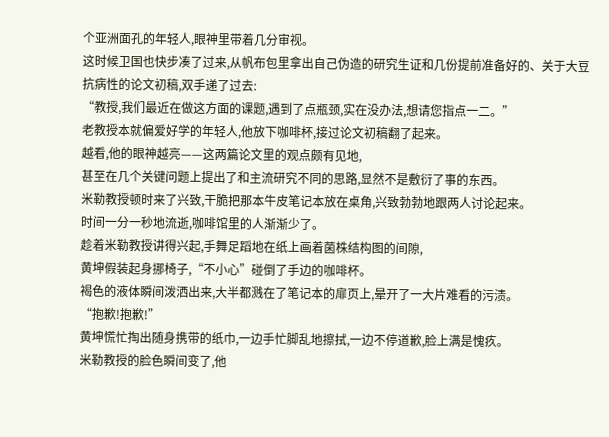个亚洲面孔的年轻人,眼神里带着几分审视。
这时候卫国也快步凑了过来,从帆布包里拿出自己伪造的研究生证和几份提前准备好的、关于大豆抗病性的论文初稿,双手递了过去:
“教授,我们最近在做这方面的课题,遇到了点瓶颈,实在没办法,想请您指点一二。”
老教授本就偏爱好学的年轻人,他放下咖啡杯,接过论文初稿翻了起来。
越看,他的眼神越亮——这两篇论文里的观点颇有见地,
甚至在几个关键问题上提出了和主流研究不同的思路,显然不是敷衍了事的东西。
米勒教授顿时来了兴致,干脆把那本牛皮笔记本放在桌角,兴致勃勃地跟两人讨论起来。
时间一分一秒地流逝,咖啡馆里的人渐渐少了。
趁着米勒教授讲得兴起,手舞足蹈地在纸上画着菌株结构图的间隙,
黄坤假装起身挪椅子,“不小心”碰倒了手边的咖啡杯。
褐色的液体瞬间泼洒出来,大半都溅在了笔记本的扉页上,晕开了一大片难看的污渍。
“抱歉!抱歉!”
黄坤慌忙掏出随身携带的纸巾,一边手忙脚乱地擦拭,一边不停道歉,脸上满是愧疚。
米勒教授的脸色瞬间变了,他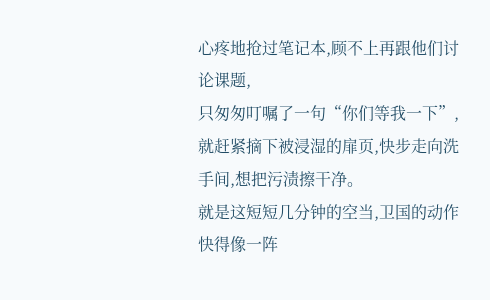心疼地抢过笔记本,顾不上再跟他们讨论课题,
只匆匆叮嘱了一句“你们等我一下”,就赶紧摘下被浸湿的扉页,快步走向洗手间,想把污渍擦干净。
就是这短短几分钟的空当,卫国的动作快得像一阵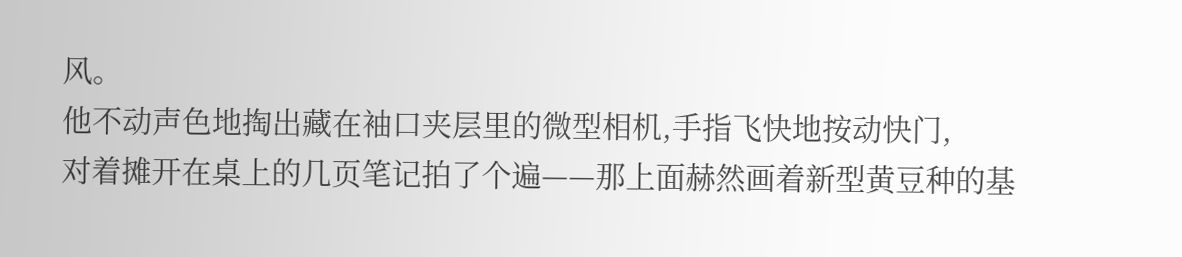风。
他不动声色地掏出藏在袖口夹层里的微型相机,手指飞快地按动快门,
对着摊开在桌上的几页笔记拍了个遍——那上面赫然画着新型黄豆种的基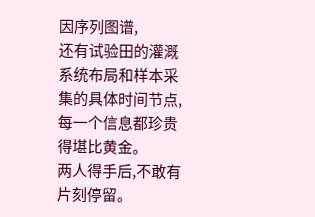因序列图谱,
还有试验田的灌溉系统布局和样本采集的具体时间节点,每一个信息都珍贵得堪比黄金。
两人得手后,不敢有片刻停留。